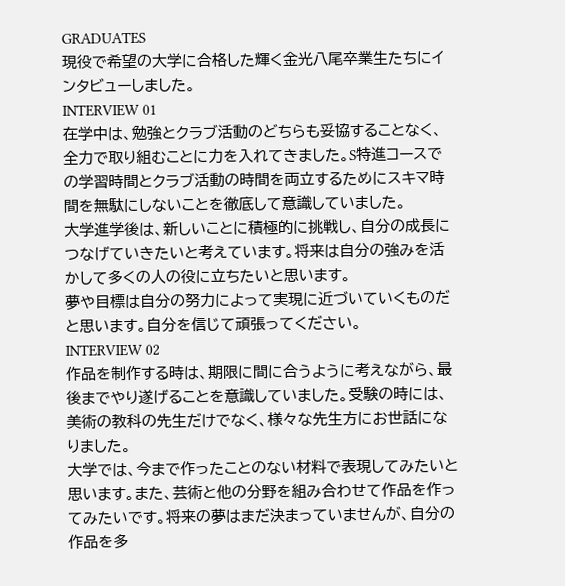GRADUATES
現役で希望の大学に合格した輝く金光八尾卒業生たちにインタビューしました。
INTERVIEW 01
在学中は、勉強とクラブ活動のどちらも妥協することなく、全力で取り組むことに力を入れてきました。S特進コースでの学習時間とクラブ活動の時間を両立するためにスキマ時間を無駄にしないことを徹底して意識していました。
大学進学後は、新しいことに積極的に挑戦し、自分の成長につなげていきたいと考えています。将来は自分の強みを活かして多くの人の役に立ちたいと思います。
夢や目標は自分の努力によって実現に近づいていくものだと思います。自分を信じて頑張ってください。
INTERVIEW 02
作品を制作する時は、期限に間に合うように考えながら、最後までやり遂げることを意識していました。受験の時には、美術の教科の先生だけでなく、様々な先生方にお世話になりました。
大学では、今まで作ったことのない材料で表現してみたいと思います。また、芸術と他の分野を組み合わせて作品を作ってみたいです。将来の夢はまだ決まっていませんが、自分の作品を多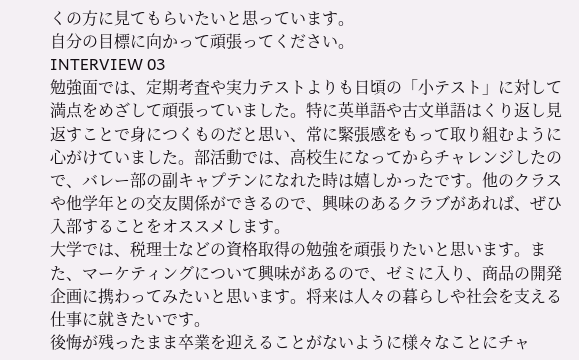くの方に見てもらいたいと思っています。
自分の目標に向かって頑張ってください。
INTERVIEW 03
勉強面では、定期考査や実力テストよりも日頃の「小テスト」に対して満点をめざして頑張っていました。特に英単語や古文単語はくり返し見返すことで身につくものだと思い、常に緊張感をもって取り組むように心がけていました。部活動では、高校生になってからチャレンジしたので、バレー部の副キャプテンになれた時は嬉しかったです。他のクラスや他学年との交友関係ができるので、興味のあるクラブがあれば、ぜひ入部することをオススメします。
大学では、税理士などの資格取得の勉強を頑張りたいと思います。また、マーケティングについて興味があるので、ゼミに入り、商品の開発企画に携わってみたいと思います。将来は人々の暮らしや社会を支える仕事に就きたいです。
後悔が残ったまま卒業を迎えることがないように様々なことにチャ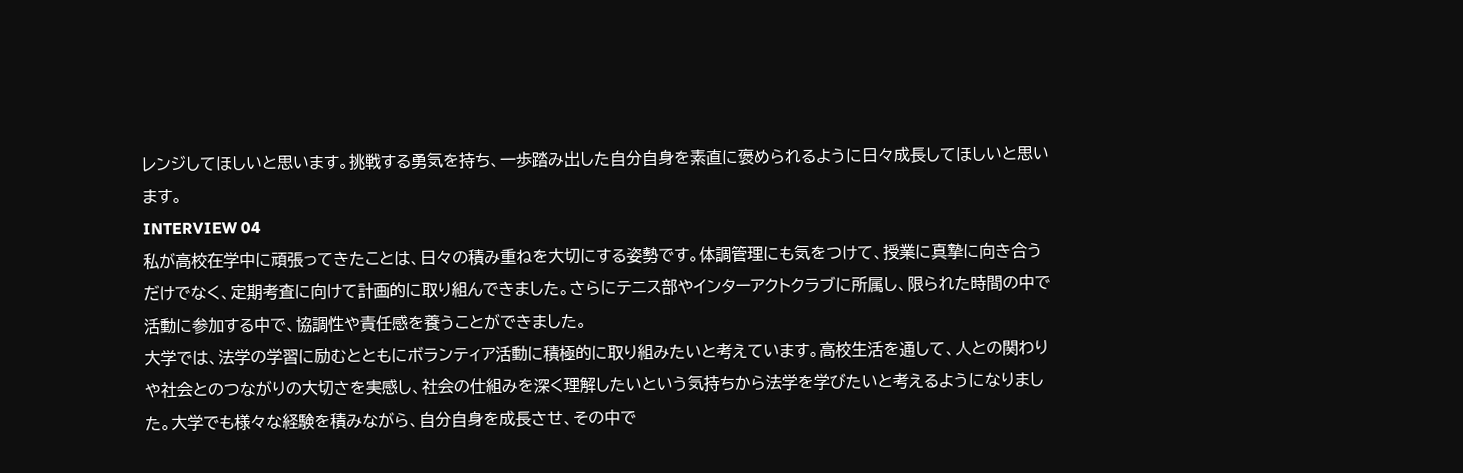レンジしてほしいと思います。挑戦する勇気を持ち、一歩踏み出した自分自身を素直に褒められるように日々成長してほしいと思います。
INTERVIEW 04
私が高校在学中に頑張ってきたことは、日々の積み重ねを大切にする姿勢です。体調管理にも気をつけて、授業に真摯に向き合うだけでなく、定期考査に向けて計画的に取り組んできました。さらにテニス部やインターアクトクラブに所属し、限られた時間の中で活動に参加する中で、協調性や責任感を養うことができました。
大学では、法学の学習に励むとともにボランティア活動に積極的に取り組みたいと考えています。高校生活を通して、人との関わりや社会とのつながりの大切さを実感し、社会の仕組みを深く理解したいという気持ちから法学を学びたいと考えるようになりました。大学でも様々な経験を積みながら、自分自身を成長させ、その中で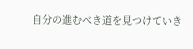自分の進むべき道を見つけていき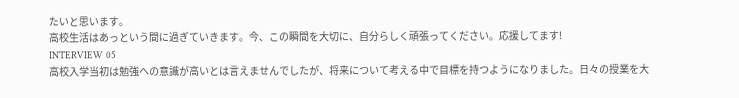たいと思います。
高校生活はあっという間に過ぎていきます。今、この瞬間を大切に、自分らしく頑張ってください。応援してます!
INTERVIEW 05
高校入学当初は勉強への意識が高いとは言えませんでしたが、将来について考える中で目標を持つようになりました。日々の授業を大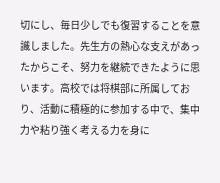切にし、毎日少しでも復習することを意識しました。先生方の熱心な支えがあったからこそ、努力を継続できたように思います。高校では将棋部に所属しており、活動に積極的に参加する中で、集中力や粘り強く考える力を身に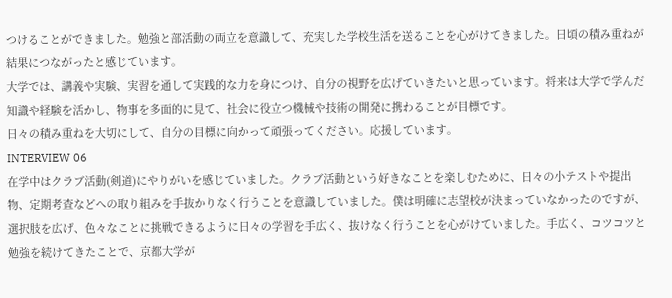つけることができました。勉強と部活動の両立を意識して、充実した学校生活を送ることを心がけてきました。日頃の積み重ねが結果につながったと感じています。
大学では、講義や実験、実習を通して実践的な力を身につけ、自分の視野を広げていきたいと思っています。将来は大学で学んだ知識や経験を活かし、物事を多面的に見て、社会に役立つ機械や技術の開発に携わることが目標です。
日々の積み重ねを大切にして、自分の目標に向かって頑張ってください。応援しています。
INTERVIEW 06
在学中はクラブ活動(剣道)にやりがいを感じていました。クラブ活動という好きなことを楽しむために、日々の小テストや提出物、定期考査などへの取り組みを手抜かりなく行うことを意識していました。僕は明確に志望校が決まっていなかったのですが、選択肢を広げ、色々なことに挑戦できるように日々の学習を手広く、抜けなく行うことを心がけていました。手広く、コツコツと勉強を続けてきたことで、京都大学が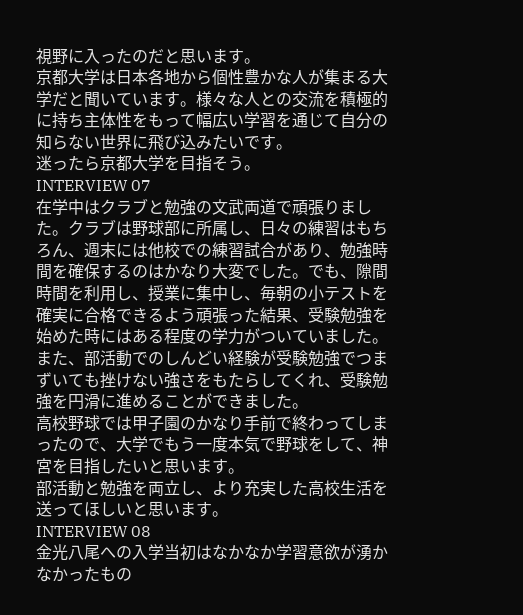視野に入ったのだと思います。
京都大学は日本各地から個性豊かな人が集まる大学だと聞いています。様々な人との交流を積極的に持ち主体性をもって幅広い学習を通じて自分の知らない世界に飛び込みたいです。
迷ったら京都大学を目指そう。
INTERVIEW 07
在学中はクラブと勉強の文武両道で頑張りました。クラブは野球部に所属し、日々の練習はもちろん、週末には他校での練習試合があり、勉強時間を確保するのはかなり大変でした。でも、隙間時間を利用し、授業に集中し、毎朝の小テストを確実に合格できるよう頑張った結果、受験勉強を始めた時にはある程度の学力がついていました。また、部活動でのしんどい経験が受験勉強でつまずいても挫けない強さをもたらしてくれ、受験勉強を円滑に進めることができました。
高校野球では甲子園のかなり手前で終わってしまったので、大学でもう一度本気で野球をして、神宮を目指したいと思います。
部活動と勉強を両立し、より充実した高校生活を送ってほしいと思います。
INTERVIEW 08
金光八尾への入学当初はなかなか学習意欲が湧かなかったもの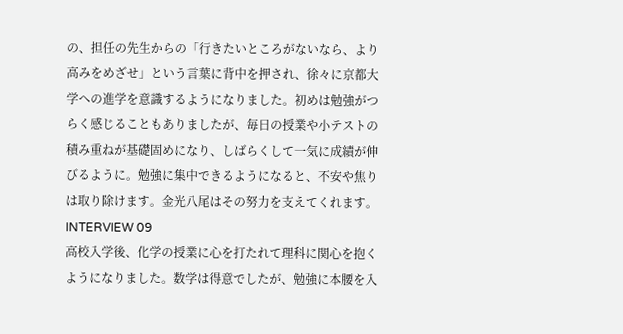の、担任の先生からの「行きたいところがないなら、より高みをめざせ」という言葉に背中を押され、徐々に京都大学への進学を意識するようになりました。初めは勉強がつらく感じることもありましたが、毎日の授業や小テストの積み重ねが基礎固めになり、しばらくして一気に成績が伸びるように。勉強に集中できるようになると、不安や焦りは取り除けます。金光八尾はその努力を支えてくれます。
INTERVIEW 09
高校入学後、化学の授業に心を打たれて理科に関心を抱くようになりました。数学は得意でしたが、勉強に本腰を入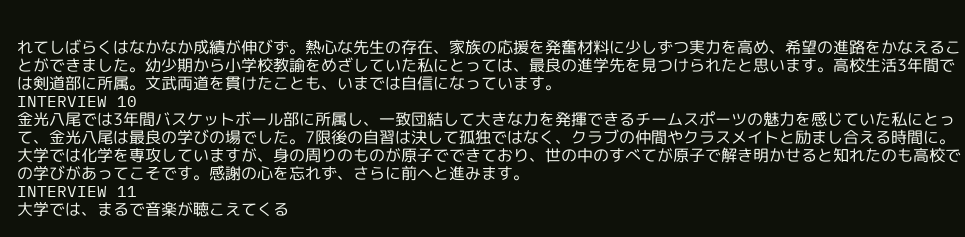れてしばらくはなかなか成績が伸びず。熱心な先生の存在、家族の応援を発奮材料に少しずつ実力を高め、希望の進路をかなえることができました。幼少期から小学校教諭をめざしていた私にとっては、最良の進学先を見つけられたと思います。高校生活3年間では剣道部に所属。文武両道を貫けたことも、いまでは自信になっています。
INTERVIEW 10
金光八尾では3年間バスケットボール部に所属し、一致団結して大きな力を発揮できるチームスポーツの魅力を感じていた私にとって、金光八尾は最良の学びの場でした。7限後の自習は決して孤独ではなく、クラブの仲間やクラスメイトと励まし合える時間に。大学では化学を専攻していますが、身の周りのものが原子でできており、世の中のすべてが原子で解き明かせると知れたのも高校での学びがあってこそです。感謝の心を忘れず、さらに前へと進みます。
INTERVIEW 11
大学では、まるで音楽が聴こえてくる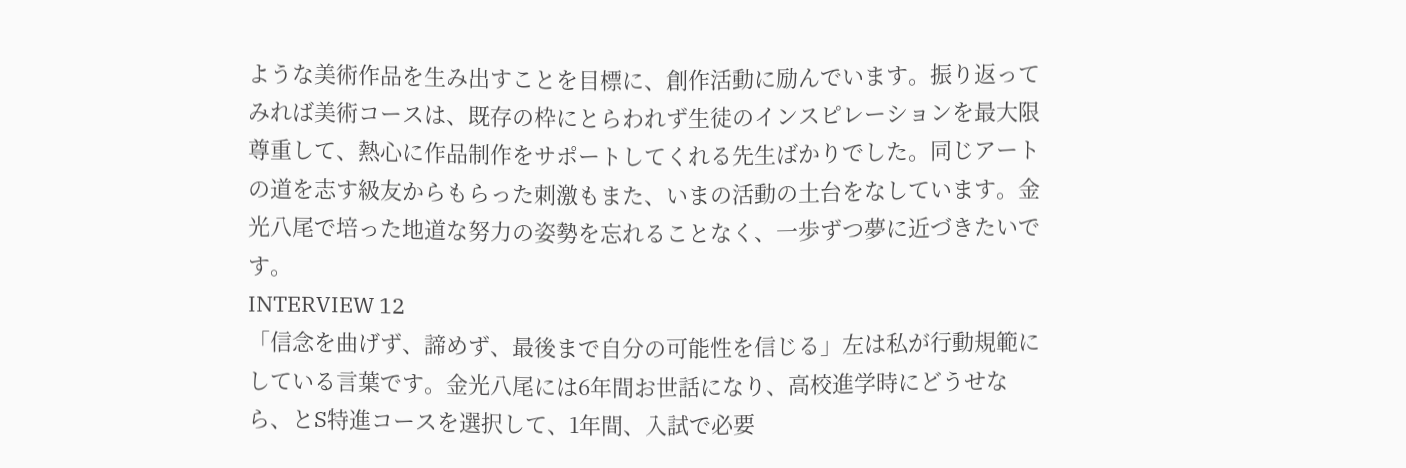ような美術作品を生み出すことを目標に、創作活動に励んでいます。振り返ってみれば美術コースは、既存の枠にとらわれず生徒のインスピレーションを最大限尊重して、熱心に作品制作をサポートしてくれる先生ばかりでした。同じアートの道を志す級友からもらった刺激もまた、いまの活動の土台をなしています。金光八尾で培った地道な努力の姿勢を忘れることなく、一歩ずつ夢に近づきたいです。
INTERVIEW 12
「信念を曲げず、諦めず、最後まで自分の可能性を信じる」左は私が行動規範にしている言葉です。金光八尾には6年間お世話になり、高校進学時にどうせなら、とS特進コースを選択して、1年間、入試で必要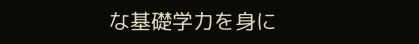な基礎学力を身に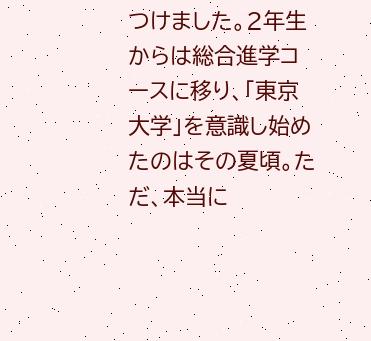つけました。2年生からは総合進学コースに移り、「東京大学」を意識し始めたのはその夏頃。ただ、本当に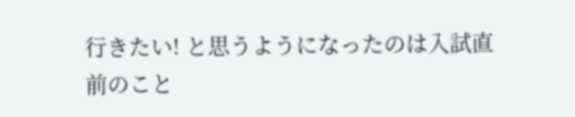行きたい! と思うようになったのは入試直前のこと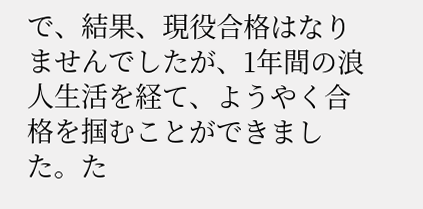で、結果、現役合格はなりませんでしたが、1年間の浪人生活を経て、ようやく合格を掴むことができました。た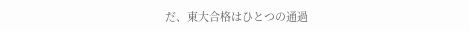だ、東大合格はひとつの通過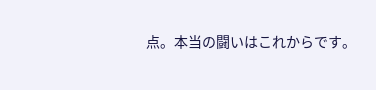点。本当の闘いはこれからです。